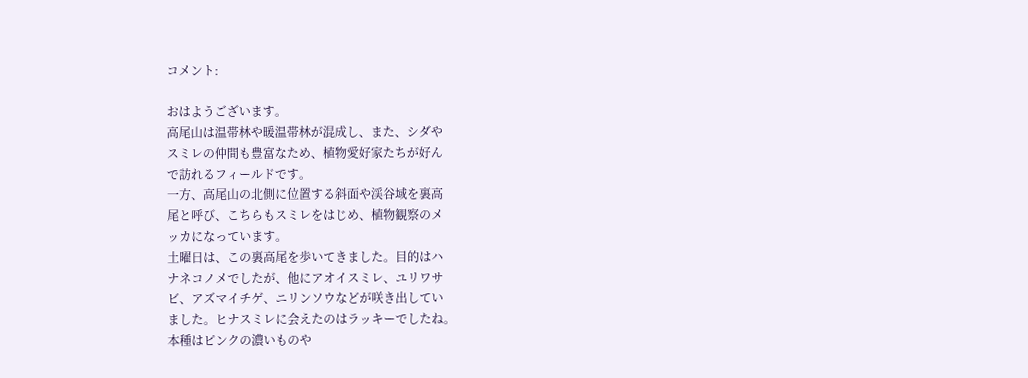コメント:

おはようございます。
高尾山は温帯林や暖温帯林が混成し、また、シダや
スミレの仲間も豊富なため、植物愛好家たちが好ん
で訪れるフィールドです。
一方、高尾山の北側に位置する斜面や渓谷域を裏高
尾と呼び、こちらもスミレをはじめ、植物観察のメ
ッカになっています。
土曜日は、この裏高尾を歩いてきました。目的はハ
ナネコノメでしたが、他にアオイスミレ、ユリワサ
ビ、アズマイチゲ、ニリンソウなどが咲き出してい
ました。ヒナスミレに会えたのはラッキーでしたね。
本種はピンクの濃いものや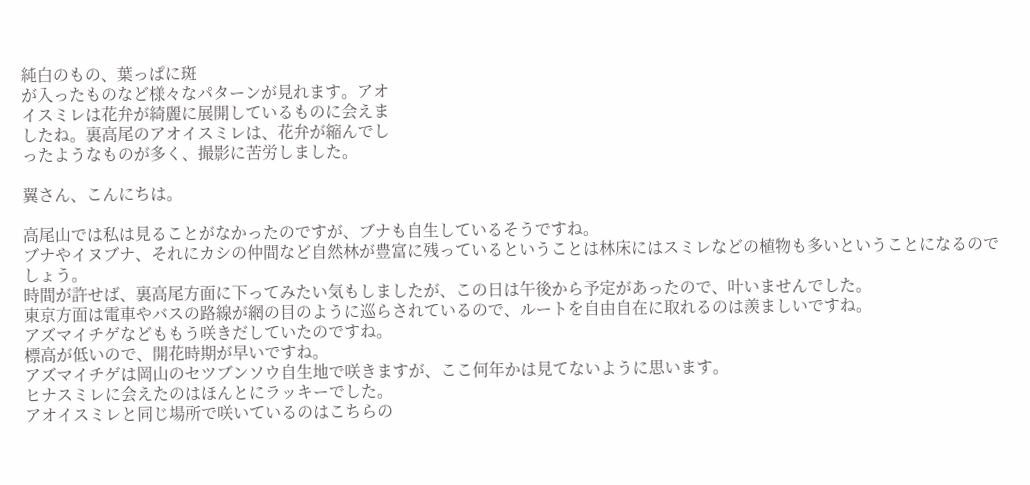純白のもの、葉っぱに斑
が入ったものなど様々なパターンが見れます。アオ
イスミレは花弁が綺麗に展開しているものに会えま
したね。裏高尾のアオイスミレは、花弁が縮んでし
ったようなものが多く、撮影に苦労しました。

翼さん、こんにちは。

高尾山では私は見ることがなかったのですが、ブナも自生しているそうですね。
ブナやイヌブナ、それにカシの仲間など自然林が豊富に残っているということは林床にはスミレなどの植物も多いということになるのでしょう。
時間が許せば、裏高尾方面に下ってみたい気もしましたが、この日は午後から予定があったので、叶いませんでした。
東京方面は電車やバスの路線が網の目のように巡らされているので、ルートを自由自在に取れるのは羨ましいですね。
アズマイチゲなどももう咲きだしていたのですね。
標高が低いので、開花時期が早いですね。
アズマイチゲは岡山のセツブンソウ自生地で咲きますが、ここ何年かは見てないように思います。
ヒナスミレに会えたのはほんとにラッキーでした。
アオイスミレと同じ場所で咲いているのはこちらの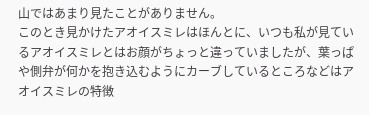山ではあまり見たことがありません。
このとき見かけたアオイスミレはほんとに、いつも私が見ているアオイスミレとはお顔がちょっと違っていましたが、葉っぱや側弁が何かを抱き込むようにカーブしているところなどはアオイスミレの特徴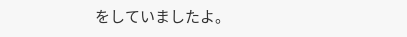をしていましたよ。